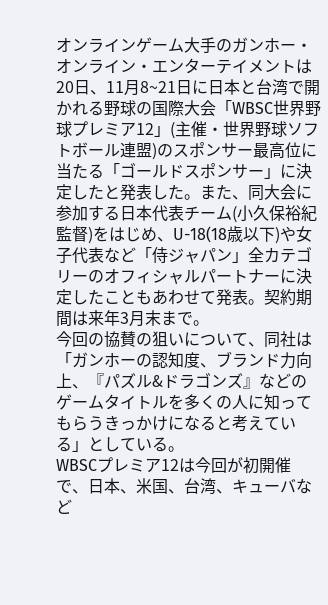オンラインゲーム大手のガンホー・オンライン・エンターテイメントは20日、11月8~21日に日本と台湾で開かれる野球の国際大会「WBSC世界野球プレミア12」(主催・世界野球ソフトボール連盟)のスポンサー最高位に当たる「ゴールドスポンサー」に決定したと発表した。また、同大会に参加する日本代表チーム(小久保裕紀監督)をはじめ、U-18(18歳以下)や女子代表など「侍ジャパン」全カテゴリーのオフィシャルパートナーに決定したこともあわせて発表。契約期間は来年3月末まで。
今回の協賛の狙いについて、同社は「ガンホーの認知度、ブランド力向上、『パズル&ドラゴンズ』などのゲームタイトルを多くの人に知ってもらうきっかけになると考えている」としている。
WBSCプレミア12は今回が初開催で、日本、米国、台湾、キューバなど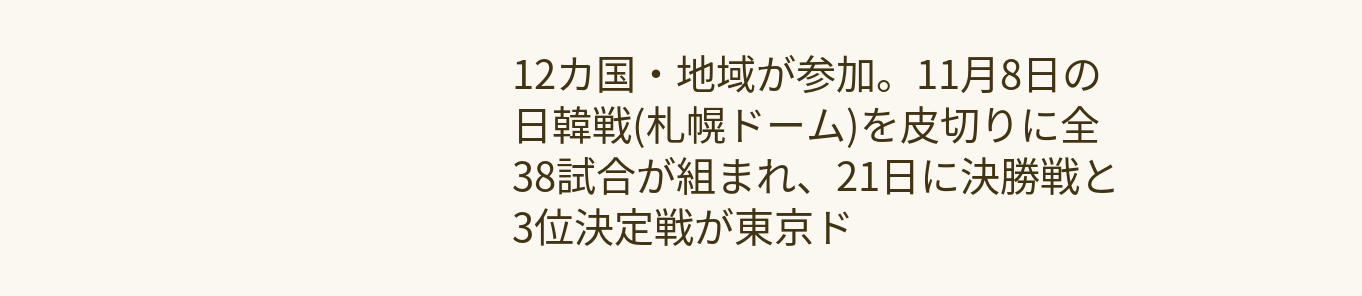12カ国・地域が参加。11月8日の日韓戦(札幌ドーム)を皮切りに全38試合が組まれ、21日に決勝戦と3位決定戦が東京ド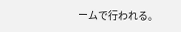ームで行われる。